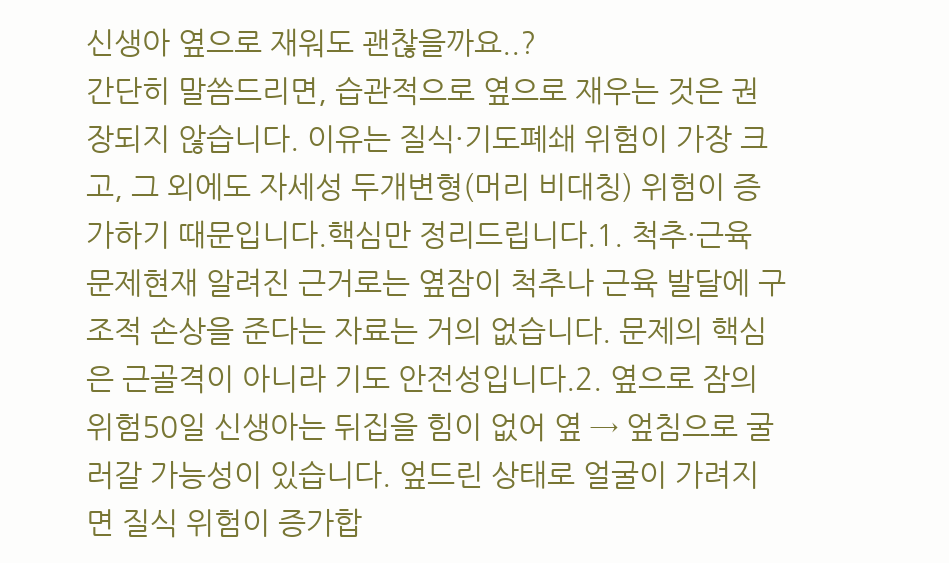신생아 옆으로 재워도 괜찮을까요..?
간단히 말씀드리면, 습관적으로 옆으로 재우는 것은 권장되지 않습니다. 이유는 질식·기도폐쇄 위험이 가장 크고, 그 외에도 자세성 두개변형(머리 비대칭) 위험이 증가하기 때문입니다.핵심만 정리드립니다.1. 척추·근육 문제현재 알려진 근거로는 옆잠이 척추나 근육 발달에 구조적 손상을 준다는 자료는 거의 없습니다. 문제의 핵심은 근골격이 아니라 기도 안전성입니다.2. 옆으로 잠의 위험50일 신생아는 뒤집을 힘이 없어 옆 → 엎침으로 굴러갈 가능성이 있습니다. 엎드린 상태로 얼굴이 가려지면 질식 위험이 증가합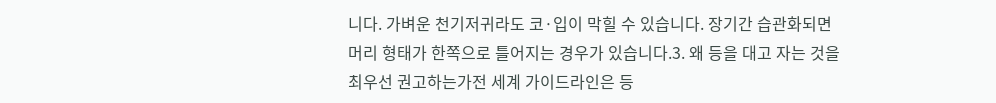니다. 가벼운 천기저귀라도 코·입이 막힐 수 있습니다. 장기간 습관화되면 머리 형태가 한쪽으로 틀어지는 경우가 있습니다.3. 왜 등을 대고 자는 것을 최우선 권고하는가전 세계 가이드라인은 등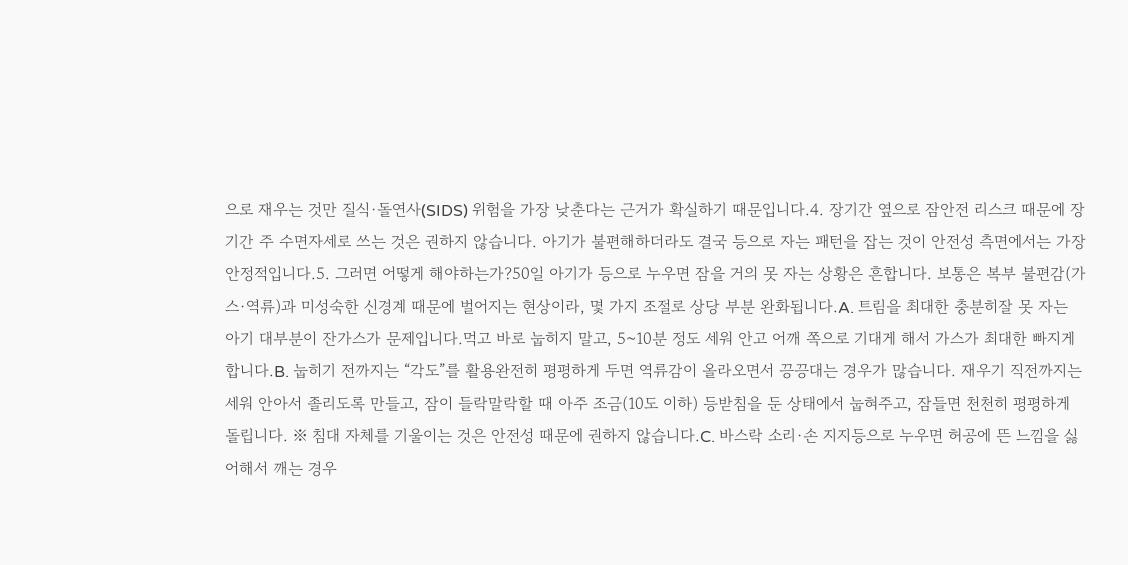으로 재우는 것만 질식·돌연사(SIDS) 위험을 가장 낮춘다는 근거가 확실하기 때문입니다.4. 장기간 옆으로 잠안전 리스크 때문에 장기간 주 수면자세로 쓰는 것은 권하지 않습니다. 아기가 불편해하더라도 결국 등으로 자는 패턴을 잡는 것이 안전성 측면에서는 가장 안정적입니다.5. 그러면 어떻게 해야하는가?50일 아기가 등으로 누우면 잠을 거의 못 자는 상황은 흔합니다. 보통은 복부 불편감(가스·역류)과 미성숙한 신경계 때문에 벌어지는 현상이라, 몇 가지 조절로 상당 부분 완화됩니다.A. 트림을 최대한 충분히잘 못 자는 아기 대부분이 잔가스가 문제입니다.먹고 바로 눕히지 말고, 5~10분 정도 세워 안고 어깨 쪽으로 기대게 해서 가스가 최대한 빠지게 합니다.B. 눕히기 전까지는 “각도”를 활용완전히 평평하게 두면 역류감이 올라오면서 끙끙대는 경우가 많습니다. 재우기 직전까지는 세워 안아서 졸리도록 만들고, 잠이 들락말락할 때 아주 조금(10도 이하) 등받침을 둔 상태에서 눕혀주고, 잠들면 천천히 평평하게 돌립니다. ※ 침대 자체를 기울이는 것은 안전성 때문에 권하지 않습니다.C. 바스락 소리·손 지지등으로 누우면 허공에 뜬 느낌을 싫어해서 깨는 경우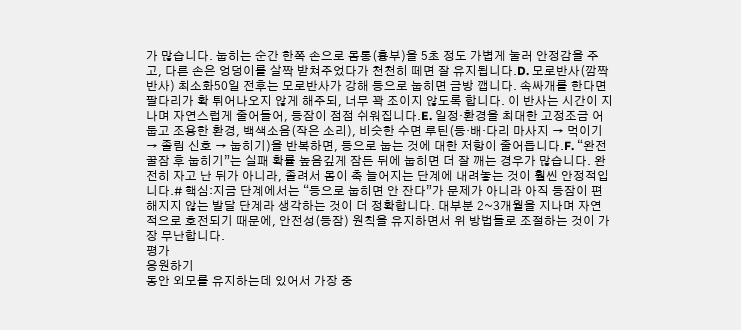가 많습니다. 눕히는 순간 한쪽 손으로 몸통(흉부)을 5초 정도 가볍게 눌러 안정감을 주고, 다른 손은 엉덩이를 살짝 받쳐주었다가 천천히 떼면 잘 유지됩니다.D. 모로반사(깜짝반사) 최소화50일 전후는 모로반사가 강해 등으로 눕히면 금방 깹니다. 속싸개를 한다면 팔다리가 확 튀어나오지 않게 해주되, 너무 꽉 조이지 않도록 합니다. 이 반사는 시간이 지나며 자연스럽게 줄어들어, 등잠이 점점 쉬워집니다.E. 일정·환경을 최대한 고정조금 어둡고 조용한 환경, 백색소음(작은 소리), 비슷한 수면 루틴(등·배·다리 마사지 → 먹이기 → 졸림 신호 → 눕히기)을 반복하면, 등으로 눕는 것에 대한 저항이 줄어듭니다.F. “완전꿀잠 후 눕히기”는 실패 확률 높음깊게 잠든 뒤에 눕히면 더 잘 깨는 경우가 많습니다. 완전히 자고 난 뒤가 아니라, 졸려서 몸이 축 늘어지는 단계에 내려놓는 것이 훨씬 안정적입니다.# 핵심:지금 단계에서는 “등으로 눕히면 안 잔다”가 문제가 아니라 아직 등잠이 편해지지 않는 발달 단계라 생각하는 것이 더 정확합니다. 대부분 2~3개월을 지나며 자연적으로 호전되기 때문에, 안전성(등잠) 원칙을 유지하면서 위 방법들로 조절하는 것이 가장 무난합니다.
평가
응원하기
동안 외모를 유지하는데 있어서 가장 중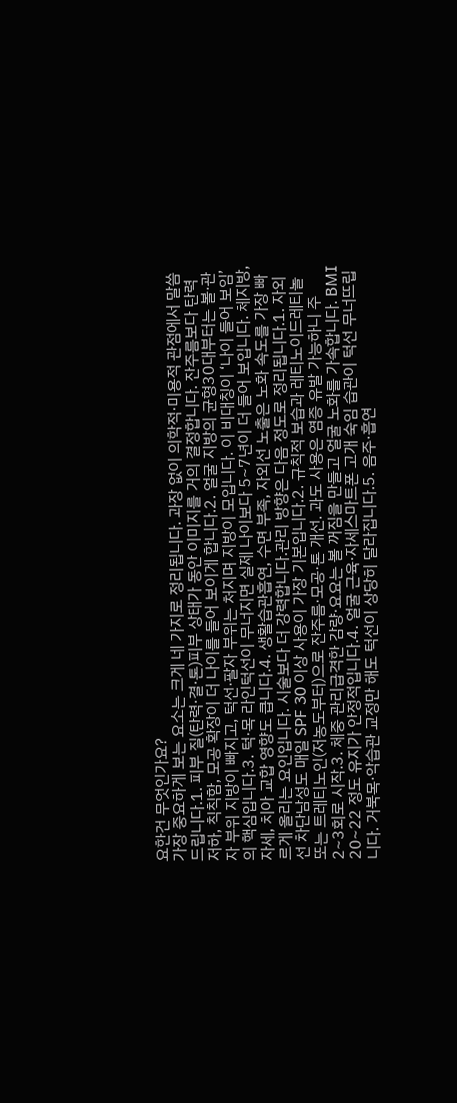요한건 무엇인가요?
가장 중요하게 보는 요소는 크게 네 가지로 정리됩니다. 과장 없이 의학적·미용적 관점에서 말씀드립니다.1. 피부 질(탄력·결·톤)피부 상태가 동안 이미지를 거의 결정합니다. 잔주름보다 탄력 저하, 칙칙함, 모공 확장이 더 나이를 들어 보이게 합니다.2. 얼굴 지방의 균형30대부터는 볼·관자 부위 지방이 빠지고, 턱선·팔자 부위는 처지며 지방이 모입니다. 이 비대칭이 ‘나이 들어 보임’의 핵심입니다.3. 턱·목 라인턱선이 무너지면 실제 나이보다 5~7년이 더 들어 보입니다. 체지방, 자세, 치아 교합 영향도 큽니다.4. 생활습관흡연, 수면 부족, 자외선 노출은 노화 속도를 가장 빠르게 올리는 요인입니다. 시술보다 더 강력합니다.관리 방향은 다음 정도로 정리됩니다.1. 자외선 차단남성도 매일 SPF 30 이상 사용이 가장 기본입니다.2. 규칙적 보습과 레티노이드레티놀 또는 트레티노인(저농도부터)으로 잔주름·모공·톤 개선. 과도 사용은 염증 유발 가능하니 주 2~3회로 시작.3. 체중 관리급격한 감량·요요는 볼 꺼짐을 만들고 얼굴 노화를 가속합니다. BMI 20~22 정도 유지가 안정적입니다.4. 얼굴 근육·자세스마트폰 고개 숙임 습관이 턱선 무너뜨립니다. 거북목·악습관 교정만 해도 턱선이 상당히 달라집니다.5. 음주·흡연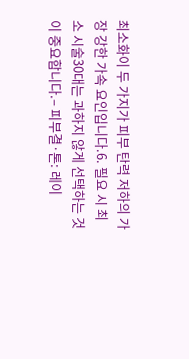최소화이 두 가지가 피부 탄력 저하의 가장 강한 가속 요인입니다.6. 필요 시 최소 시술30대는 과하지 않게 선택하는 것이 중요합니다.– 피부결·톤: 레이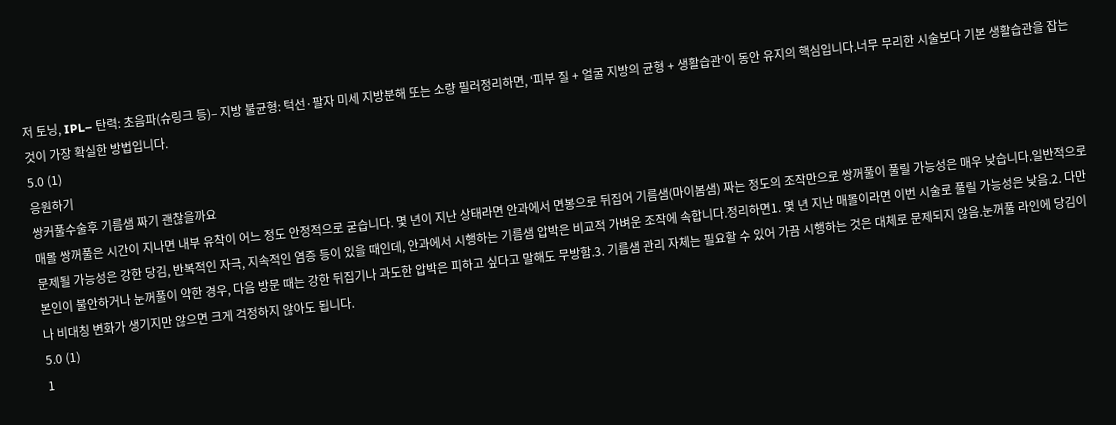저 토닝, IPL– 탄력: 초음파(슈링크 등)– 지방 불균형: 턱선·팔자 미세 지방분해 또는 소량 필러정리하면, ‘피부 질 + 얼굴 지방의 균형 + 생활습관’이 동안 유지의 핵심입니다.너무 무리한 시술보다 기본 생활습관을 잡는 것이 가장 확실한 방법입니다.
5.0 (1)
응원하기
쌍커풀수술후 기름샘 짜기 괜찮을까요
매몰 쌍꺼풀은 시간이 지나면 내부 유착이 어느 정도 안정적으로 굳습니다. 몇 년이 지난 상태라면 안과에서 면봉으로 뒤집어 기름샘(마이봄샘) 짜는 정도의 조작만으로 쌍꺼풀이 풀릴 가능성은 매우 낮습니다.일반적으로 문제될 가능성은 강한 당김, 반복적인 자극, 지속적인 염증 등이 있을 때인데, 안과에서 시행하는 기름샘 압박은 비교적 가벼운 조작에 속합니다.정리하면1. 몇 년 지난 매몰이라면 이번 시술로 풀릴 가능성은 낮음.2. 다만 본인이 불안하거나 눈꺼풀이 약한 경우, 다음 방문 때는 강한 뒤집기나 과도한 압박은 피하고 싶다고 말해도 무방함.3. 기름샘 관리 자체는 필요할 수 있어 가끔 시행하는 것은 대체로 문제되지 않음.눈꺼풀 라인에 당김이나 비대칭 변화가 생기지만 않으면 크게 걱정하지 않아도 됩니다.
5.0 (1)
1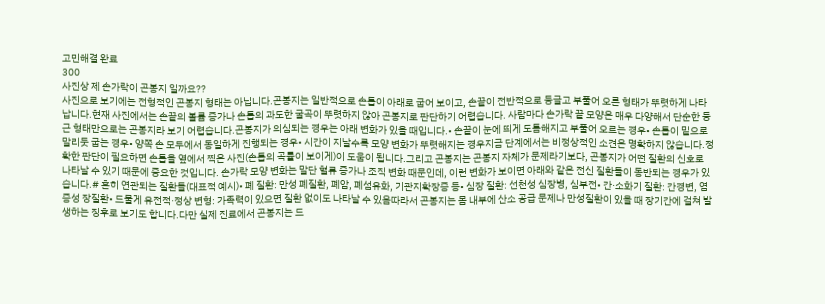고민해결 완료
300
사진상 제 손가락이 곤봉지 일까요??
사진으로 보기에는 전형적인 곤봉지 형태는 아닙니다.곤봉지는 일반적으로 손톱이 아래로 굽어 보이고, 손끝이 전반적으로 둥글고 부풀어 오른 형태가 뚜렷하게 나타납니다.현재 사진에서는 손끝의 볼륨 증가나 손톱의 과도한 굴곡이 뚜렷하지 않아 곤봉지로 판단하기 어렵습니다. 사람마다 손가락 끝 모양은 매우 다양해서 단순한 둥근 형태만으로는 곤봉지라 보기 어렵습니다.곤봉지가 의심되는 경우는 아래 변화가 있을 때입니다.• 손끝이 눈에 띄게 도톰해지고 부풀어 오르는 경우• 손톱이 밑으로 말리듯 굽는 경우• 양쪽 손 모두에서 동일하게 진행되는 경우• 시간이 지날수록 모양 변화가 뚜렷해지는 경우지금 단계에서는 비정상적인 소견은 명확하지 않습니다.정확한 판단이 필요하면 손톱을 옆에서 찍은 사진(손톱의 곡률이 보이게)이 도움이 됩니다.그리고 곤봉지는 곤봉지 자체가 문제라기보다, 곤봉지가 어떤 질환의 신호로 나타날 수 있기 때문에 중요한 것입니다. 손가락 모양 변화는 말단 혈류 증가나 조직 변화 때문인데, 이런 변화가 보이면 아래와 같은 전신 질환들이 동반되는 경우가 있습니다.# 흔히 연관되는 질환들(대표적 예시)• 폐 질환: 만성 폐질환, 폐암, 폐섬유화, 기관지확장증 등• 심장 질환: 선천성 심장병, 심부전• 간·소화기 질환: 간경변, 염증성 장질환• 드물게 유전적·정상 변형: 가족력이 있으면 질환 없이도 나타날 수 있음따라서 곤봉지는 몸 내부에 산소 공급 문제나 만성질환이 있을 때 장기간에 걸쳐 발생하는 징후로 보기도 합니다.다만 실제 진료에서 곤봉지는 드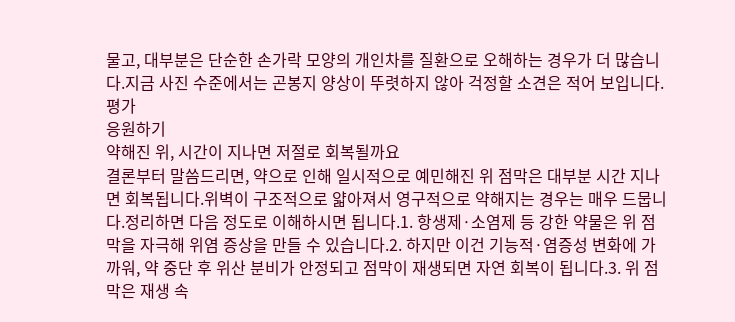물고, 대부분은 단순한 손가락 모양의 개인차를 질환으로 오해하는 경우가 더 많습니다.지금 사진 수준에서는 곤봉지 양상이 뚜렷하지 않아 걱정할 소견은 적어 보입니다.
평가
응원하기
약해진 위, 시간이 지나면 저절로 회복될까요
결론부터 말씀드리면, 약으로 인해 일시적으로 예민해진 위 점막은 대부분 시간 지나면 회복됩니다.위벽이 구조적으로 얇아져서 영구적으로 약해지는 경우는 매우 드뭅니다.정리하면 다음 정도로 이해하시면 됩니다.1. 항생제·소염제 등 강한 약물은 위 점막을 자극해 위염 증상을 만들 수 있습니다.2. 하지만 이건 기능적·염증성 변화에 가까워, 약 중단 후 위산 분비가 안정되고 점막이 재생되면 자연 회복이 됩니다.3. 위 점막은 재생 속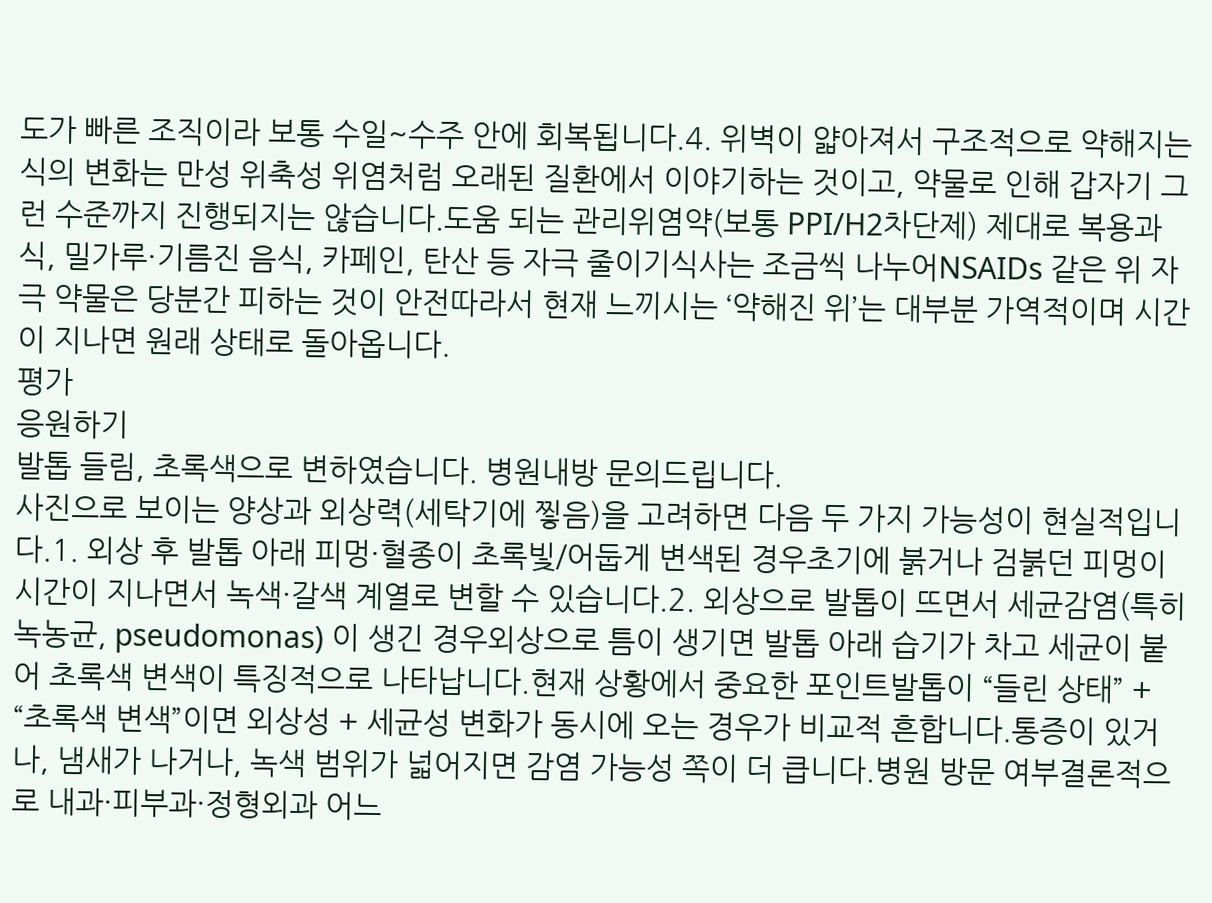도가 빠른 조직이라 보통 수일~수주 안에 회복됩니다.4. 위벽이 얇아져서 구조적으로 약해지는 식의 변화는 만성 위축성 위염처럼 오래된 질환에서 이야기하는 것이고, 약물로 인해 갑자기 그런 수준까지 진행되지는 않습니다.도움 되는 관리위염약(보통 PPI/H2차단제) 제대로 복용과식, 밀가루·기름진 음식, 카페인, 탄산 등 자극 줄이기식사는 조금씩 나누어NSAIDs 같은 위 자극 약물은 당분간 피하는 것이 안전따라서 현재 느끼시는 ‘약해진 위’는 대부분 가역적이며 시간이 지나면 원래 상태로 돌아옵니다.
평가
응원하기
발톱 들림, 초록색으로 변하였습니다. 병원내방 문의드립니다.
사진으로 보이는 양상과 외상력(세탁기에 찧음)을 고려하면 다음 두 가지 가능성이 현실적입니다.1. 외상 후 발톱 아래 피멍·혈종이 초록빛/어둡게 변색된 경우초기에 붉거나 검붉던 피멍이 시간이 지나면서 녹색·갈색 계열로 변할 수 있습니다.2. 외상으로 발톱이 뜨면서 세균감염(특히 녹농균, pseudomonas) 이 생긴 경우외상으로 틈이 생기면 발톱 아래 습기가 차고 세균이 붙어 초록색 변색이 특징적으로 나타납니다.현재 상황에서 중요한 포인트발톱이 “들린 상태” + “초록색 변색”이면 외상성 + 세균성 변화가 동시에 오는 경우가 비교적 흔합니다.통증이 있거나, 냄새가 나거나, 녹색 범위가 넓어지면 감염 가능성 쪽이 더 큽니다.병원 방문 여부결론적으로 내과·피부과·정형외과 어느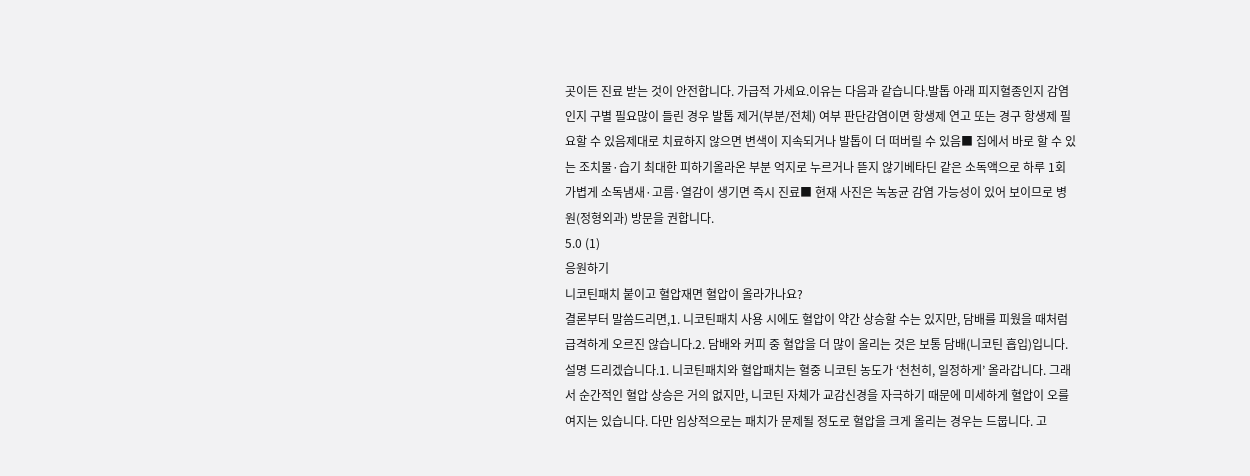곳이든 진료 받는 것이 안전합니다. 가급적 가세요.이유는 다음과 같습니다.발톱 아래 피지혈종인지 감염인지 구별 필요많이 들린 경우 발톱 제거(부분/전체) 여부 판단감염이면 항생제 연고 또는 경구 항생제 필요할 수 있음제대로 치료하지 않으면 변색이 지속되거나 발톱이 더 떠버릴 수 있음■ 집에서 바로 할 수 있는 조치물·습기 최대한 피하기올라온 부분 억지로 누르거나 뜯지 않기베타딘 같은 소독액으로 하루 1회 가볍게 소독냄새·고름·열감이 생기면 즉시 진료■ 현재 사진은 녹농균 감염 가능성이 있어 보이므로 병원(정형외과) 방문을 권합니다.
5.0 (1)
응원하기
니코틴패치 붙이고 혈압재면 혈압이 올라가나요?
결론부터 말씀드리면,1. 니코틴패치 사용 시에도 혈압이 약간 상승할 수는 있지만, 담배를 피웠을 때처럼 급격하게 오르진 않습니다.2. 담배와 커피 중 혈압을 더 많이 올리는 것은 보통 담배(니코틴 흡입)입니다.설명 드리겠습니다.1. 니코틴패치와 혈압패치는 혈중 니코틴 농도가 ‘천천히, 일정하게’ 올라갑니다. 그래서 순간적인 혈압 상승은 거의 없지만, 니코틴 자체가 교감신경을 자극하기 때문에 미세하게 혈압이 오를 여지는 있습니다. 다만 임상적으로는 패치가 문제될 정도로 혈압을 크게 올리는 경우는 드뭅니다. 고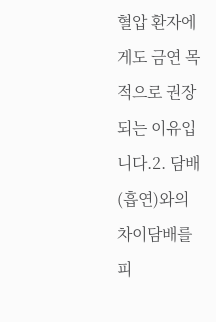혈압 환자에게도 금연 목적으로 권장되는 이유입니다.2. 담배(흡연)와의 차이담배를 피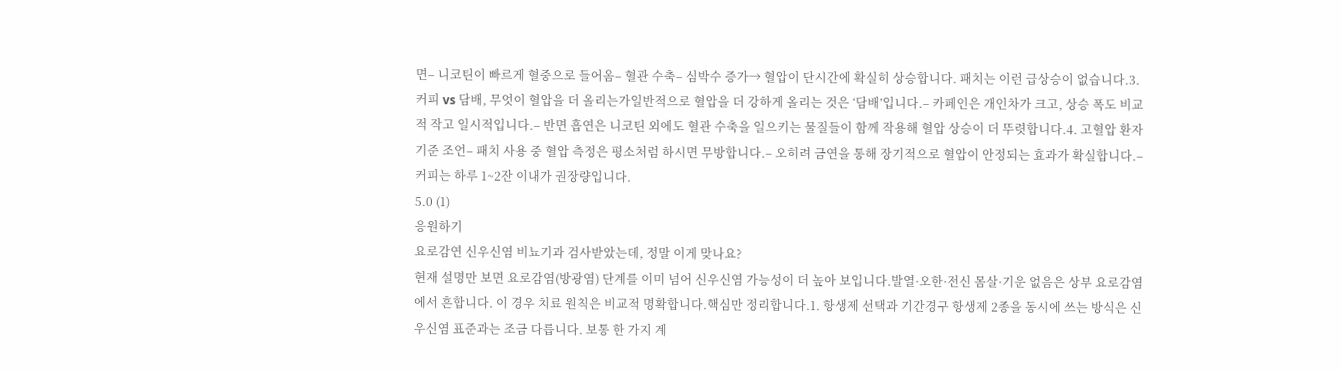면– 니코틴이 빠르게 혈중으로 들어옴– 혈관 수축– 심박수 증가→ 혈압이 단시간에 확실히 상승합니다. 패치는 이런 급상승이 없습니다.3. 커피 vs 담배, 무엇이 혈압을 더 올리는가일반적으로 혈압을 더 강하게 올리는 것은 ‘담배’입니다.– 카페인은 개인차가 크고, 상승 폭도 비교적 작고 일시적입니다.– 반면 흡연은 니코틴 외에도 혈관 수축을 일으키는 물질들이 함께 작용해 혈압 상승이 더 뚜렷합니다.4. 고혈압 환자 기준 조언– 패치 사용 중 혈압 측정은 평소처럼 하시면 무방합니다.– 오히려 금연을 통해 장기적으로 혈압이 안정되는 효과가 확실합니다.– 커피는 하루 1~2잔 이내가 권장량입니다.
5.0 (1)
응원하기
요로감연 신우신염 비뇨기과 검사받았는데, 정말 이게 맞나요?
현재 설명만 보면 요로감염(방광염) 단계를 이미 넘어 신우신염 가능성이 더 높아 보입니다.발열·오한·전신 몸살·기운 없음은 상부 요로감염에서 흔합니다. 이 경우 치료 원칙은 비교적 명확합니다.핵심만 정리합니다.1. 항생제 선택과 기간경구 항생제 2종을 동시에 쓰는 방식은 신우신염 표준과는 조금 다릅니다. 보통 한 가지 계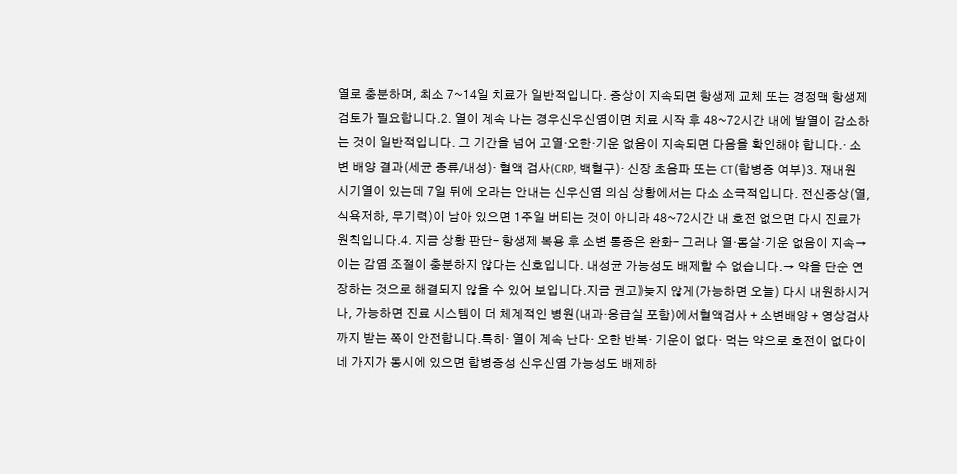열로 충분하며, 최소 7~14일 치료가 일반적입니다. 증상이 지속되면 항생제 교체 또는 경정맥 항생제 검토가 필요합니다.2. 열이 계속 나는 경우신우신염이면 치료 시작 후 48~72시간 내에 발열이 감소하는 것이 일반적입니다. 그 기간을 넘어 고열·오한·기운 없음이 지속되면 다음을 확인해야 합니다.· 소변 배양 결과(세균 종류/내성)· 혈액 검사(CRP, 백혈구)· 신장 초음파 또는 CT(합병증 여부)3. 재내원 시기열이 있는데 7일 뒤에 오라는 안내는 신우신염 의심 상황에서는 다소 소극적입니다. 전신증상(열, 식욕저하, 무기력)이 남아 있으면 1주일 버티는 것이 아니라 48~72시간 내 호전 없으면 다시 진료가 원칙입니다.4. 지금 상황 판단– 항생제 복용 후 소변 통증은 완화– 그러나 열·몸살·기운 없음이 지속→ 이는 감염 조절이 충분하지 않다는 신호입니다. 내성균 가능성도 배제할 수 없습니다.→ 약을 단순 연장하는 것으로 해결되지 않을 수 있어 보입니다.지금 권고》늦지 않게(가능하면 오늘) 다시 내원하시거나, 가능하면 진료 시스템이 더 체계적인 병원(내과·응급실 포함)에서혈액검사 + 소변배양 + 영상검사까지 받는 쪽이 안전합니다.특히· 열이 계속 난다· 오한 반복· 기운이 없다· 먹는 약으로 호전이 없다이 네 가지가 동시에 있으면 합병증성 신우신염 가능성도 배제하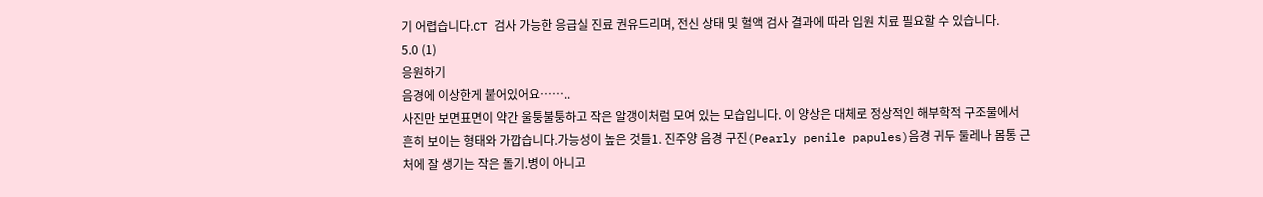기 어렵습니다.CT 검사 가능한 응급실 진료 권유드리며, 전신 상태 및 혈액 검사 결과에 따라 입원 치료 필요할 수 있습니다.
5.0 (1)
응원하기
음경에 이상한게 붙어있어요……..
사진만 보면표면이 약간 울퉁불퉁하고 작은 알갱이처럼 모여 있는 모습입니다. 이 양상은 대체로 정상적인 해부학적 구조물에서 흔히 보이는 형태와 가깝습니다.가능성이 높은 것들1. 진주양 음경 구진(Pearly penile papules)음경 귀두 둘레나 몸통 근처에 잘 생기는 작은 돌기.병이 아니고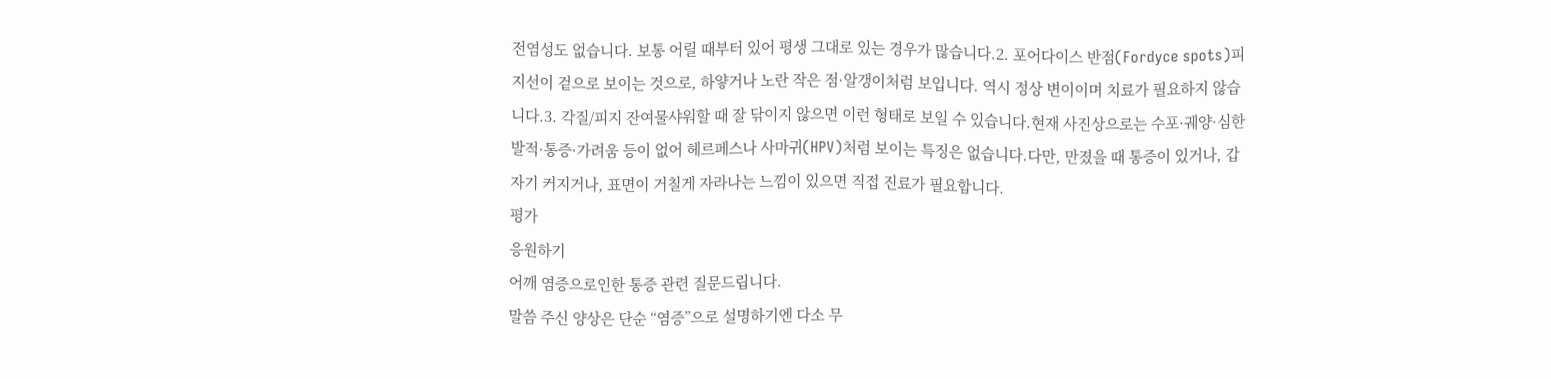전염성도 없습니다. 보통 어릴 때부터 있어 평생 그대로 있는 경우가 많습니다.2. 포어다이스 반점(Fordyce spots)피지선이 겉으로 보이는 것으로, 하얗거나 노란 작은 점·알갱이처럼 보입니다. 역시 정상 변이이며 치료가 필요하지 않습니다.3. 각질/피지 잔여물샤워할 때 잘 닦이지 않으면 이런 형태로 보일 수 있습니다.현재 사진상으로는 수포·궤양·심한 발적·통증·가려움 등이 없어 헤르페스나 사마귀(HPV)처럼 보이는 특징은 없습니다.다만, 만졌을 때 통증이 있거나, 갑자기 커지거나, 표면이 거칠게 자라나는 느낌이 있으면 직접 진료가 필요합니다.
평가
응원하기
어깨 염증으로인한 통증 관련 질문드립니다.
말씀 주신 양상은 단순 “염증”으로 설명하기엔 다소 무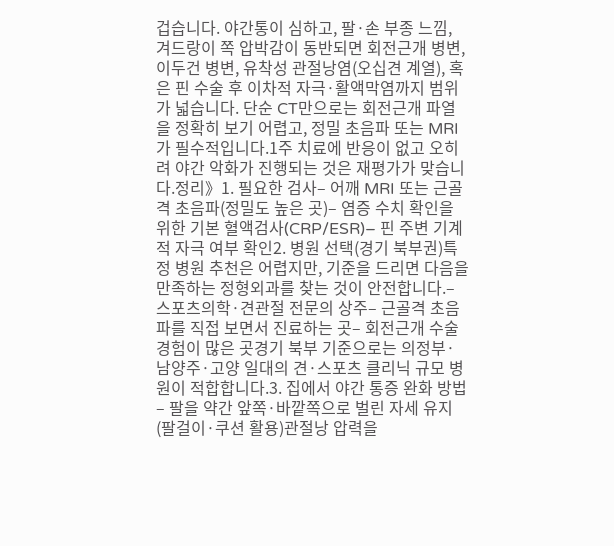겁습니다. 야간통이 심하고, 팔·손 부종 느낌, 겨드랑이 쪽 압박감이 동반되면 회전근개 병변, 이두건 병변, 유착성 관절낭염(오십견 계열), 혹은 핀 수술 후 이차적 자극·활액막염까지 범위가 넓습니다. 단순 CT만으로는 회전근개 파열을 정확히 보기 어렵고, 정밀 초음파 또는 MRI가 필수적입니다.1주 치료에 반응이 없고 오히려 야간 악화가 진행되는 것은 재평가가 맞습니다.정리》1. 필요한 검사– 어깨 MRI 또는 근골격 초음파(정밀도 높은 곳)– 염증 수치 확인을 위한 기본 혈액검사(CRP/ESR)– 핀 주변 기계적 자극 여부 확인2. 병원 선택(경기 북부권)특정 병원 추천은 어렵지만, 기준을 드리면 다음을 만족하는 정형외과를 찾는 것이 안전합니다.– 스포츠의학·견관절 전문의 상주– 근골격 초음파를 직접 보면서 진료하는 곳– 회전근개 수술 경험이 많은 곳경기 북부 기준으로는 의정부·남양주·고양 일대의 견·스포츠 클리닉 규모 병원이 적합합니다.3. 집에서 야간 통증 완화 방법– 팔을 약간 앞쪽·바깥쪽으로 벌린 자세 유지(팔걸이·쿠션 활용)관절낭 압력을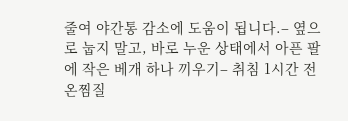줄여 야간통 감소에 도움이 됩니다.– 옆으로 눕지 말고, 바로 누운 상태에서 아픈 팔에 작은 베개 하나 끼우기– 취침 1시간 전 온찜질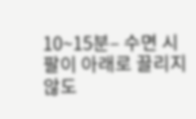10~15분– 수면 시 팔이 아래로 끌리지 않도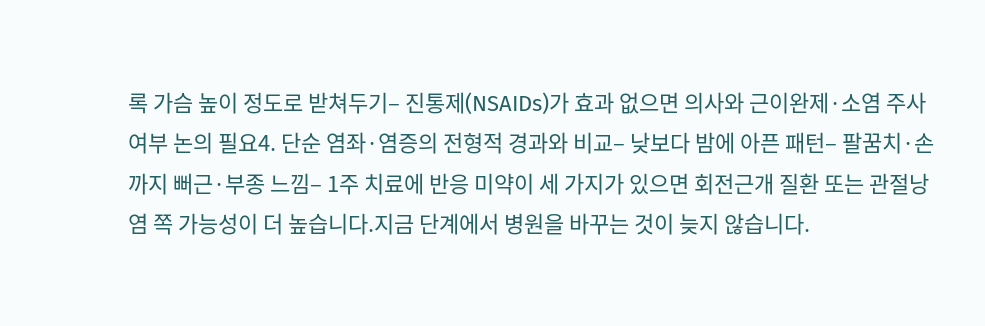록 가슴 높이 정도로 받쳐두기– 진통제(NSAIDs)가 효과 없으면 의사와 근이완제·소염 주사 여부 논의 필요4. 단순 염좌·염증의 전형적 경과와 비교– 낮보다 밤에 아픈 패턴– 팔꿈치·손까지 뻐근·부종 느낌– 1주 치료에 반응 미약이 세 가지가 있으면 회전근개 질환 또는 관절낭염 쪽 가능성이 더 높습니다.지금 단계에서 병원을 바꾸는 것이 늦지 않습니다.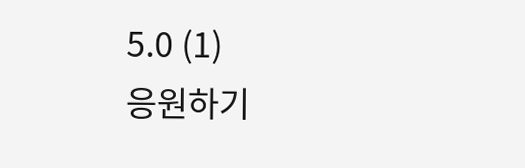5.0 (1)
응원하기